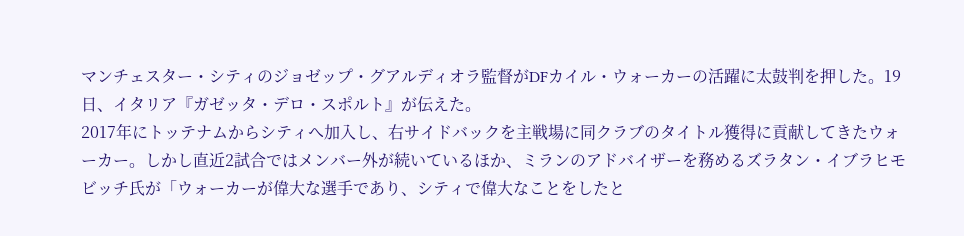マンチェスター・シティのジョゼップ・グアルディオラ監督がDFカイル・ウォーカーの活躍に太鼓判を押した。19日、イタリア『ガゼッタ・デロ・スポルト』が伝えた。
2017年にトッテナムからシティへ加入し、右サイドバックを主戦場に同クラブのタイトル獲得に貢献してきたウォーカー。しかし直近2試合ではメンバー外が続いているほか、ミランのアドバイザーを務めるズラタン・イブラヒモビッチ氏が「ウォーカーが偉大な選手であり、シティで偉大なことをしたと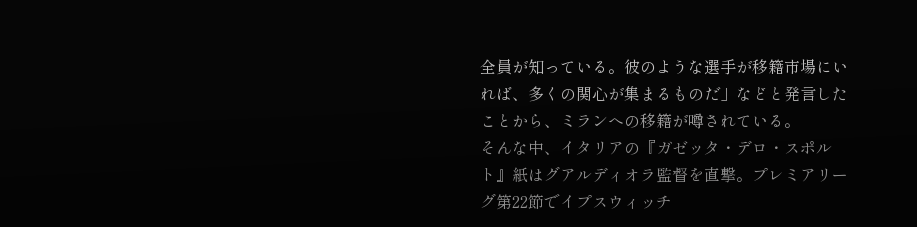全員が知っている。彼のような選手が移籍市場にいれば、多くの関心が集まるものだ」などと発言したことから、ミランへの移籍が噂されている。
そんな中、イタリアの『ガゼッタ・デロ・スポルト』紙はグアルディオラ監督を直撃。プレミアリーグ第22節でイプスウィッチ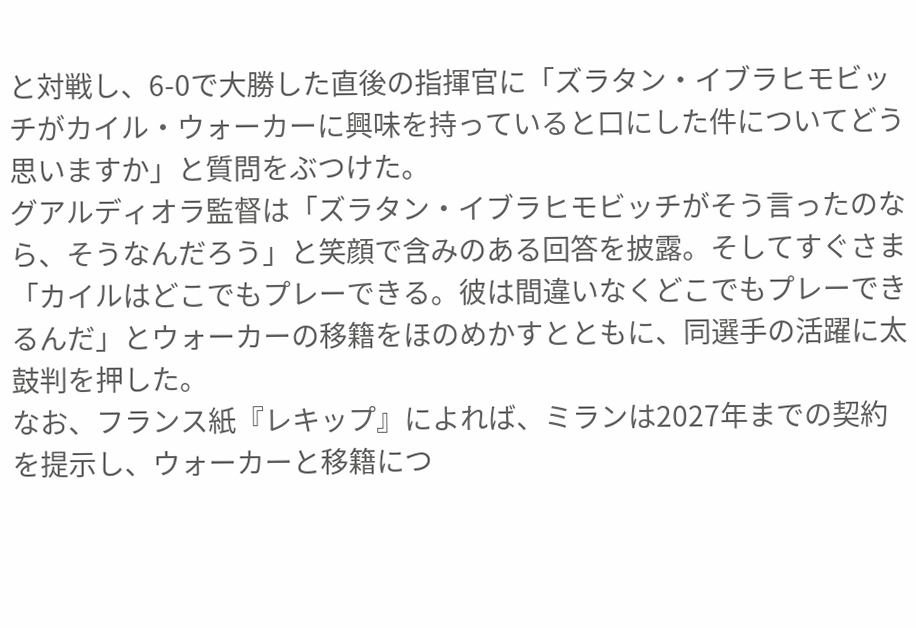と対戦し、6-0で大勝した直後の指揮官に「ズラタン・イブラヒモビッチがカイル・ウォーカーに興味を持っていると口にした件についてどう思いますか」と質問をぶつけた。
グアルディオラ監督は「ズラタン・イブラヒモビッチがそう言ったのなら、そうなんだろう」と笑顔で含みのある回答を披露。そしてすぐさま「カイルはどこでもプレーできる。彼は間違いなくどこでもプレーできるんだ」とウォーカーの移籍をほのめかすとともに、同選手の活躍に太鼓判を押した。
なお、フランス紙『レキップ』によれば、ミランは2027年までの契約を提示し、ウォーカーと移籍につ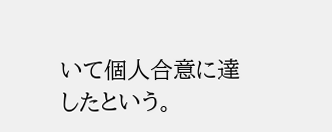いて個人合意に達したという。